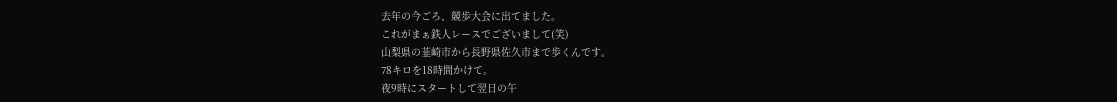去年の今ごろ、競歩大会に出てました。
これがまぁ鉄人レースでございまして(笑)
山梨県の韮崎市から長野県佐久市まで歩くんです。
78キロを18時間かけて。
夜9時にスタートして翌日の午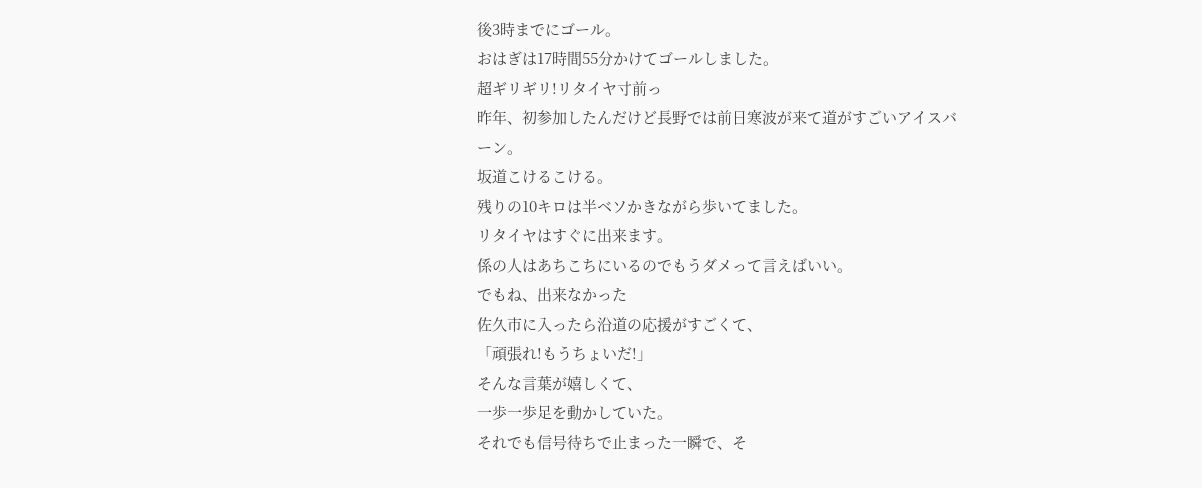後3時までにゴール。
おはぎは17時間55分かけてゴールしました。
超ギリギリ!リタイヤ寸前っ
昨年、初参加したんだけど長野では前日寒波が来て道がすごいアイスバーン。
坂道こけるこける。
残りの10キロは半ベソかきながら歩いてました。
リタイヤはすぐに出来ます。
係の人はあちこちにいるのでもうダメって言えばいい。
でもね、出来なかった
佐久市に入ったら沿道の応援がすごくて、
「頑張れ!もうちょいだ!」
そんな言葉が嬉しくて、
一歩一歩足を動かしていた。
それでも信号待ちで止まった一瞬で、そ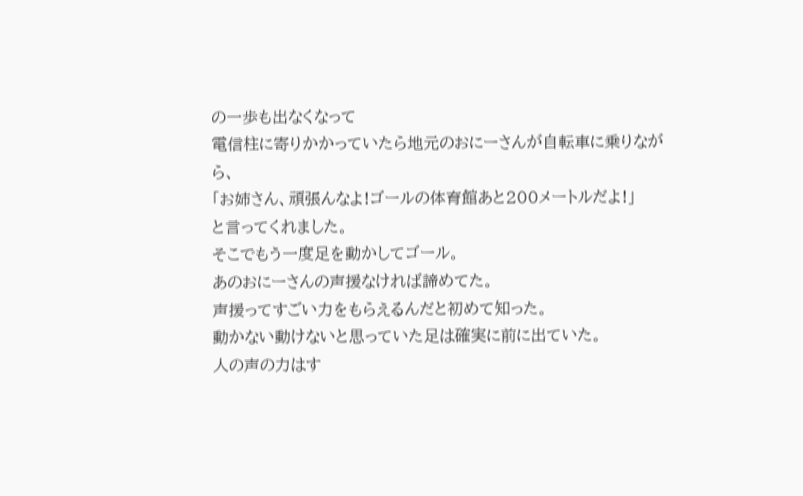の一歩も出なくなって
電信柱に寄りかかっていたら地元のおにーさんが自転車に乗りながら、
「お姉さん、頑張んなよ!ゴールの体育館あと200メートルだよ!」
と言ってくれました。
そこでもう一度足を動かしてゴール。
あのおにーさんの声援なければ諦めてた。
声援ってすごい力をもらえるんだと初めて知った。
動かない動けないと思っていた足は確実に前に出ていた。
人の声の力はす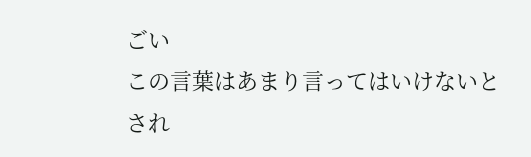ごい
この言葉はあまり言ってはいけないとされ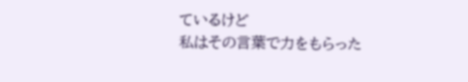ているけど
私はその言葉で力をもらった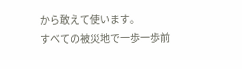から敢えて使います。
すべての被災地で一歩一歩前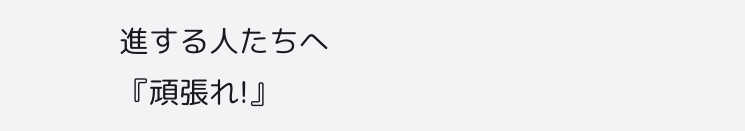進する人たちへ
『頑張れ!』